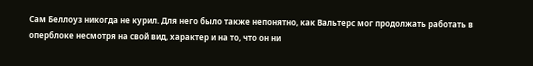Сам Беллоуз никогда не курил. Для него было также непонятно, как Вальтерс мог продолжать работать в оперблоке несмотря на свой вид, характер и на то, что он ни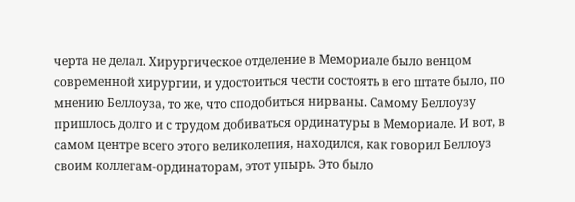черта не делал. Хирургическое отделение в Мемориале было венцом современной хирургии, и удостоиться чести состоять в его штате было, по мнению Беллоуза, то же, что сподобиться нирваны. Самому Беллоузу пришлось долго и с трудом добиваться ординатуры в Мемориале. И вот, в самом центре всего этого великолепия, находился, как говорил Беллоуз своим коллегам-ординаторам, этот упырь. Это было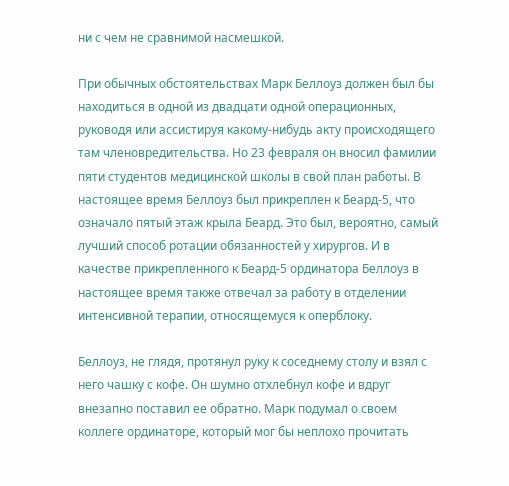ни с чем не сравнимой насмешкой.

При обычных обстоятельствах Марк Беллоуз должен был бы находиться в одной из двадцати одной операционных, руководя или ассистируя какому-нибудь акту происходящего там членовредительства. Но 23 февраля он вносил фамилии пяти студентов медицинской школы в свой план работы. В настоящее время Беллоуз был прикреплен к Беард-5, что означало пятый этаж крыла Беард. Это был, вероятно, самый лучший способ ротации обязанностей у хирургов. И в качестве прикрепленного к Беард-5 ординатора Беллоуз в настоящее время также отвечал за работу в отделении интенсивной терапии, относящемуся к оперблоку.

Беллоуз, не глядя, протянул руку к соседнему столу и взял с него чашку с кофе. Он шумно отхлебнул кофе и вдруг внезапно поставил ее обратно. Марк подумал о своем коллеге ординаторе, который мог бы неплохо прочитать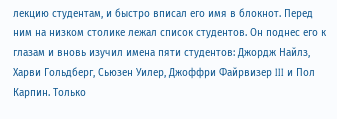лекцию студентам, и быстро вписал его имя в блокнот. Перед ним на низком столике лежал список студентов. Он поднес его к глазам и вновь изучил имена пяти студентов: Джордж Найлз, Харви Гольдберг, Сьюзен Уилер, Джоффри Файрвизер III и Пол Карпин. Только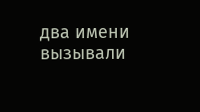два имени вызывали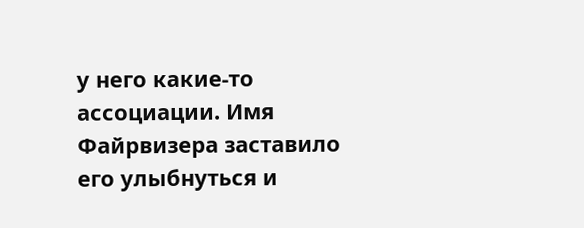у него какие-то ассоциации. Имя Файрвизера заставило его улыбнуться и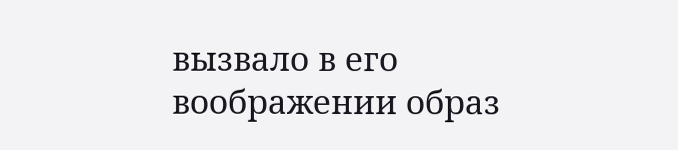вызвало в его воображении образ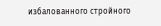избалованного стройного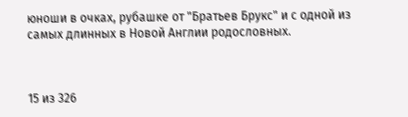юноши в очках, рубашке от "Братьев Брукс" и с одной из самых длинных в Новой Англии родословных.



15 из 326